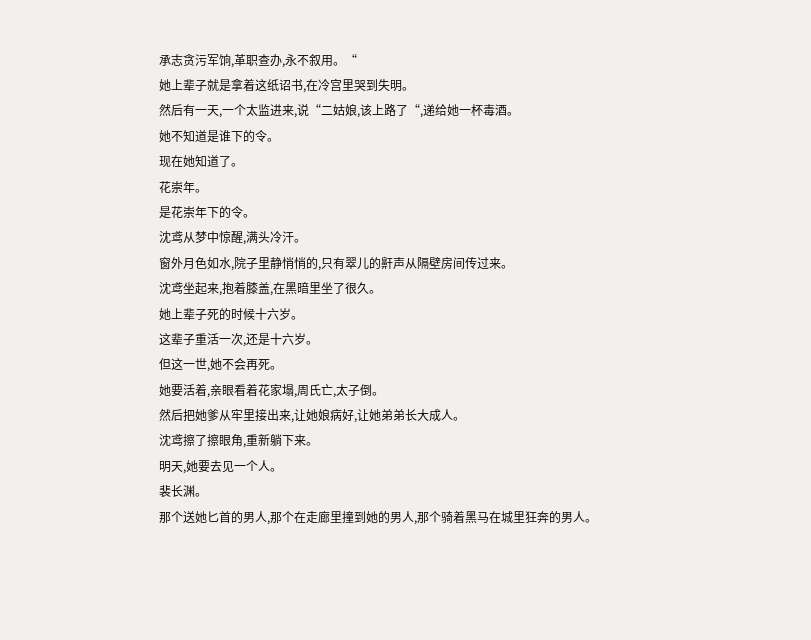承志贪污军饷,革职查办,永不叙用。“
她上辈子就是拿着这纸诏书,在冷宫里哭到失明。
然后有一天,一个太监进来,说“二姑娘,该上路了“,递给她一杯毒酒。
她不知道是谁下的令。
现在她知道了。
花崇年。
是花崇年下的令。
沈鸢从梦中惊醒,满头冷汗。
窗外月色如水,院子里静悄悄的,只有翠儿的鼾声从隔壁房间传过来。
沈鸢坐起来,抱着膝盖,在黑暗里坐了很久。
她上辈子死的时候十六岁。
这辈子重活一次,还是十六岁。
但这一世,她不会再死。
她要活着,亲眼看着花家塌,周氏亡,太子倒。
然后把她爹从牢里接出来,让她娘病好,让她弟弟长大成人。
沈鸢擦了擦眼角,重新躺下来。
明天,她要去见一个人。
裴长渊。
那个送她匕首的男人,那个在走廊里撞到她的男人,那个骑着黑马在城里狂奔的男人。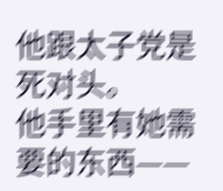他跟太子党是死对头。
他手里有她需要的东西——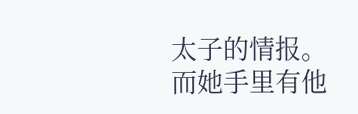太子的情报。
而她手里有他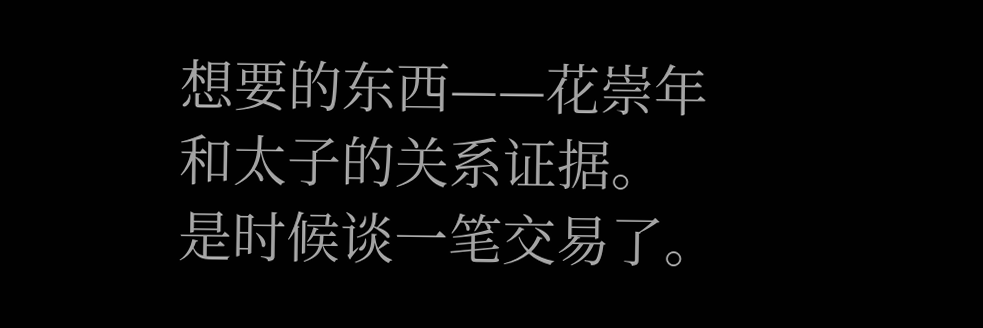想要的东西——花崇年和太子的关系证据。
是时候谈一笔交易了。